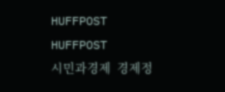HUFFPOST
HUFFPOST
시민과경제  경제정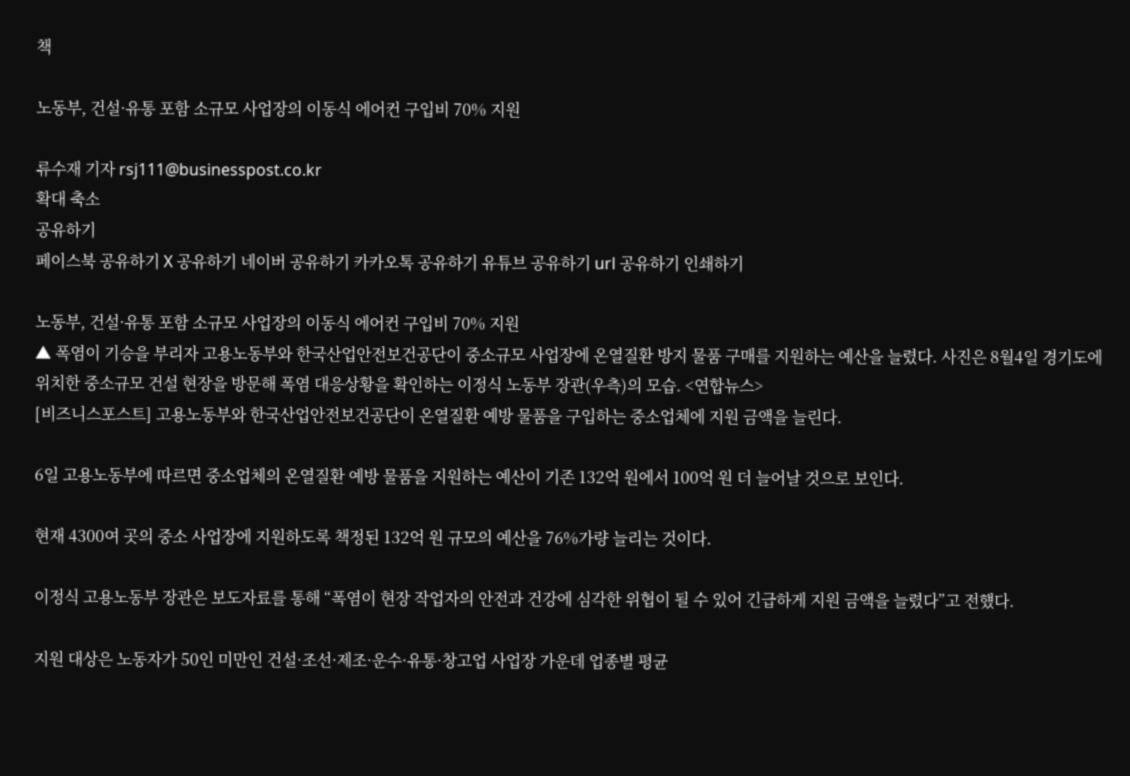책

노동부, 건설·유통 포함 소규모 사업장의 이동식 에어컨 구입비 70% 지원

류수재 기자 rsj111@businesspost.co.kr
확대 축소
공유하기
페이스북 공유하기 X 공유하기 네이버 공유하기 카카오톡 공유하기 유튜브 공유하기 url 공유하기 인쇄하기

노동부, 건설·유통 포함 소규모 사업장의 이동식 에어컨 구입비 70% 지원
▲ 폭염이 기승을 부리자 고용노동부와 한국산업안전보건공단이 중소규모 사업장에 온열질환 방지 물품 구매를 지원하는 예산을 늘렸다. 사진은 8월4일 경기도에 위치한 중소규모 건설 현장을 방문해 폭염 대응상황을 확인하는 이정식 노동부 장관(우측)의 모습. <연합뉴스>
[비즈니스포스트] 고용노동부와 한국산업안전보건공단이 온열질환 예방 물품을 구입하는 중소업체에 지원 금액을 늘린다.

6일 고용노동부에 따르면 중소업체의 온열질환 예방 물품을 지원하는 예산이 기존 132억 원에서 100억 원 더 늘어날 것으로 보인다.

현재 4300여 곳의 중소 사업장에 지원하도록 책정된 132억 원 규모의 예산을 76%가량 늘리는 것이다.

이정식 고용노동부 장관은 보도자료를 통해 “폭염이 현장 작업자의 안전과 건강에 심각한 위협이 될 수 있어 긴급하게 지원 금액을 늘렸다”고 전헀다.

지원 대상은 노동자가 50인 미만인 건설·조선·제조·운수·유통·창고업 사업장 가운데 업종별 평균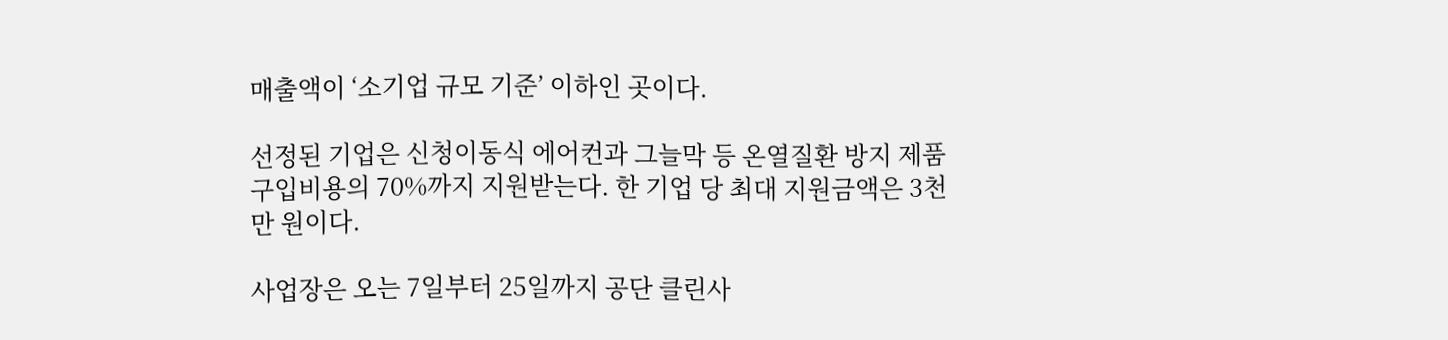매출액이 ‘소기업 규모 기준’ 이하인 곳이다.

선정된 기업은 신청이동식 에어컨과 그늘막 등 온열질환 방지 제품 구입비용의 70%까지 지원받는다. 한 기업 당 최대 지원금액은 3천만 원이다.

사업장은 오는 7일부터 25일까지 공단 클린사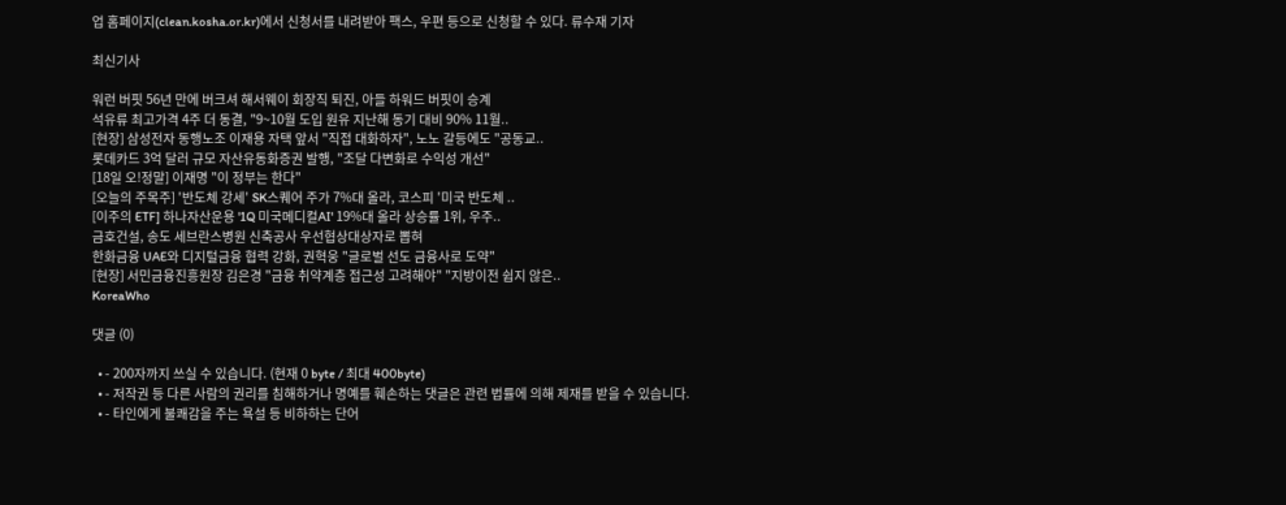업 홈페이지(clean.kosha.or.kr)에서 신청서를 내려받아 팩스, 우편 등으로 신청할 수 있다. 류수재 기자

최신기사

워런 버핏 56년 만에 버크셔 해서웨이 회장직 퇴진, 아들 하워드 버핏이 승계
석유류 최고가격 4주 더 동결, "9~10월 도입 원유 지난해 동기 대비 90% 11월..
[현장] 삼성전자 동행노조 이재용 자택 앞서 "직접 대화하자", 노노 갈등에도 "공동교..
롯데카드 3억 달러 규모 자산유동화증권 발행, "조달 다변화로 수익성 개선"
[18일 오!정말] 이재명 "이 정부는 한다"
[오늘의 주목주] '반도체 강세' SK스퀘어 주가 7%대 올라, 코스피 '미국 반도체 ..
[이주의 ETF] 하나자산운용 '1Q 미국메디컬AI' 19%대 올라 상승률 1위, 우주..
금호건설, 송도 세브란스병원 신축공사 우선협상대상자로 뽑혀
한화금융 UAE와 디지털금융 협력 강화, 권혁웅 "글로벌 선도 금융사로 도약"
[현장] 서민금융진흥원장 김은경 "금융 취약계층 접근성 고려해야" "지방이전 쉽지 않은..
KoreaWho

댓글 (0)

  • - 200자까지 쓰실 수 있습니다. (현재 0 byte / 최대 400byte)
  • - 저작권 등 다른 사람의 권리를 침해하거나 명예를 훼손하는 댓글은 관련 법률에 의해 제재를 받을 수 있습니다.
  • - 타인에게 불쾌감을 주는 욕설 등 비하하는 단어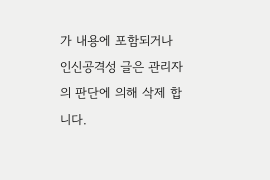가 내용에 포함되거나 인신공격성 글은 관리자의 판단에 의해 삭제 합니다.